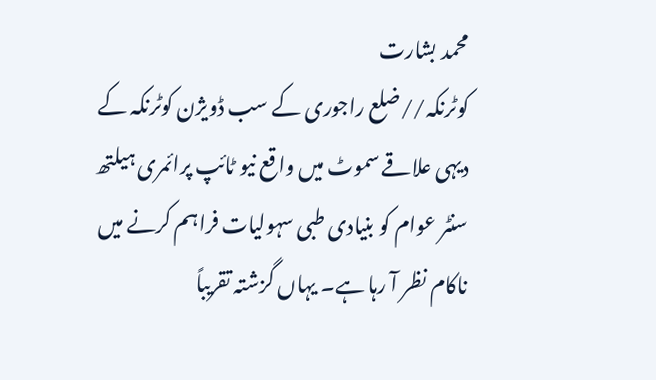محمد بشارت
کوٹرنکہ//ضلع راجوری کے سب ڈویژن کوٹرنکہ کے دیہی علاقے سموٹ میں واقع نیو ٹائپ پرائمری ہیلتھ سنٹر عوام کو بنیادی طبی سہولیات فراہم کرنے میں ناکام نظر آ رہا ہے۔ یہاں گزشتہ تقریباً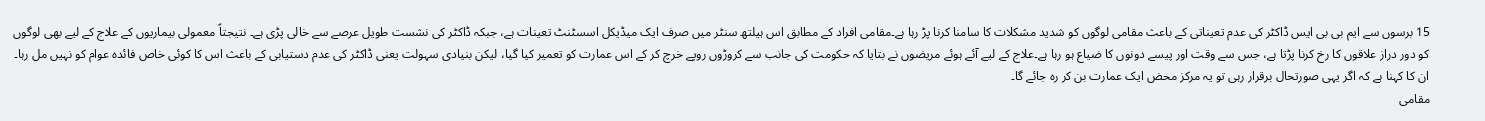15 برسوں سے ایم بی بی ایس ڈاکٹر کی عدم تعیناتی کے باعث مقامی لوگوں کو شدید مشکلات کا سامنا کرنا پڑ رہا ہے۔مقامی افراد کے مطابق اس ہیلتھ سنٹر میں صرف ایک میڈیکل اسسٹنٹ تعینات ہے، جبکہ ڈاکٹر کی نشست طویل عرصے سے خالی پڑی ہے۔ نتیجتاً معمولی بیماریوں کے علاج کے لیے بھی لوگوں کو دور دراز علاقوں کا رخ کرنا پڑتا ہے، جس سے وقت اور پیسے دونوں کا ضیاع ہو رہا ہے۔علاج کے لیے آئے ہوئے مریضوں نے بتایا کہ حکومت کی جانب سے کروڑوں روپے خرچ کر کے اس عمارت کو تعمیر کیا گیا، لیکن بنیادی سہولت یعنی ڈاکٹر کی عدم دستیابی کے باعث اس کا کوئی خاص فائدہ عوام کو نہیں مل رہا۔ ان کا کہنا ہے کہ اگر یہی صورتحال برقرار رہی تو یہ مرکز محض ایک عمارت بن کر رہ جائے گا۔
مقامی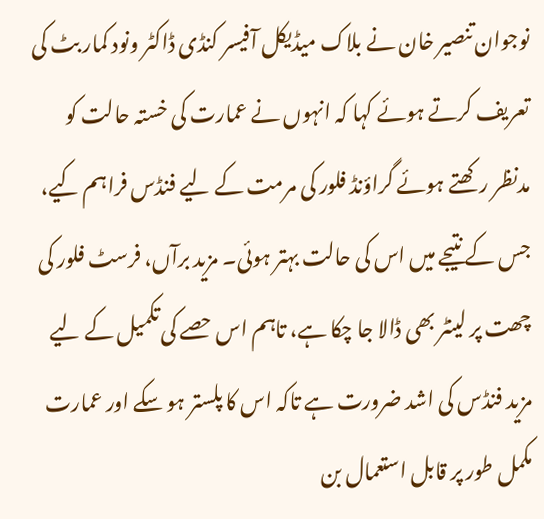نوجوان تنصیر خان نے بلاک میڈیکل آفیسر کنڈی ڈاکٹر ونود کمار بٹ کی تعریف کرتے ہوئے کہا کہ انہوں نے عمارت کی خستہ حالت کو مدنظر رکھتے ہوئے گراؤنڈ فلور کی مرمت کے لیے فنڈس فراہم کیے، جس کے نتیجے میں اس کی حالت بہتر ہوئی۔ مزید برآں، فرسٹ فلور کی چھت پر لینٹر بھی ڈالا جا چکا ہے، تاہم اس حصے کی تکمیل کے لیے مزید فنڈس کی اشد ضرورت ہے تاکہ اس کا پلستر ہو سکے اور عمارت مکمل طور پر قابل استعمال بن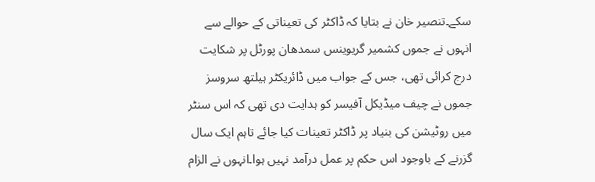سکے۔تنصیر خان نے بتایا کہ ڈاکٹر کی تعیناتی کے حوالے سے انہوں نے جموں کشمیر گریوینس سمدھان پورٹل پر شکایت درج کرائی تھی، جس کے جواب میں ڈائریکٹر ہیلتھ سروسز جموں نے چیف میڈیکل آفیسر کو ہدایت دی تھی کہ اس سنٹر میں روٹیشن کی بنیاد پر ڈاکٹر تعینات کیا جائے تاہم ایک سال گزرنے کے باوجود اس حکم پر عمل درآمد نہیں ہوا۔انہوں نے الزام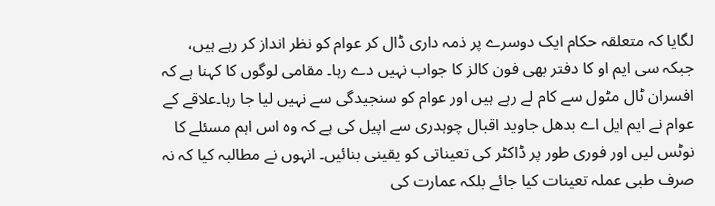لگایا کہ متعلقہ حکام ایک دوسرے پر ذمہ داری ڈال کر عوام کو نظر انداز کر رہے ہیں، جبکہ سی ایم او کا دفتر بھی فون کالز کا جواب نہیں دے رہا۔ مقامی لوگوں کا کہنا ہے کہ افسران ٹال مٹول سے کام لے رہے ہیں اور عوام کو سنجیدگی سے نہیں لیا جا رہا۔علاقے کے عوام نے ایم ایل اے بدھل جاوید اقبال چوہدری سے اپیل کی ہے کہ وہ اس اہم مسئلے کا نوٹس لیں اور فوری طور پر ڈاکٹر کی تعیناتی کو یقینی بنائیں۔ انہوں نے مطالبہ کیا کہ نہ صرف طبی عملہ تعینات کیا جائے بلکہ عمارت کی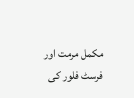مکمل مرمت اور فرسٹ فلور کی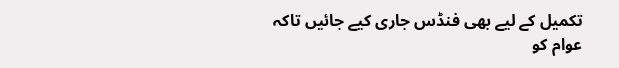تکمیل کے لیے بھی فنڈس جاری کیے جائیں تاکہ عوام کو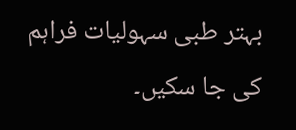بہتر طبی سہولیات فراہم کی جا سکیں۔